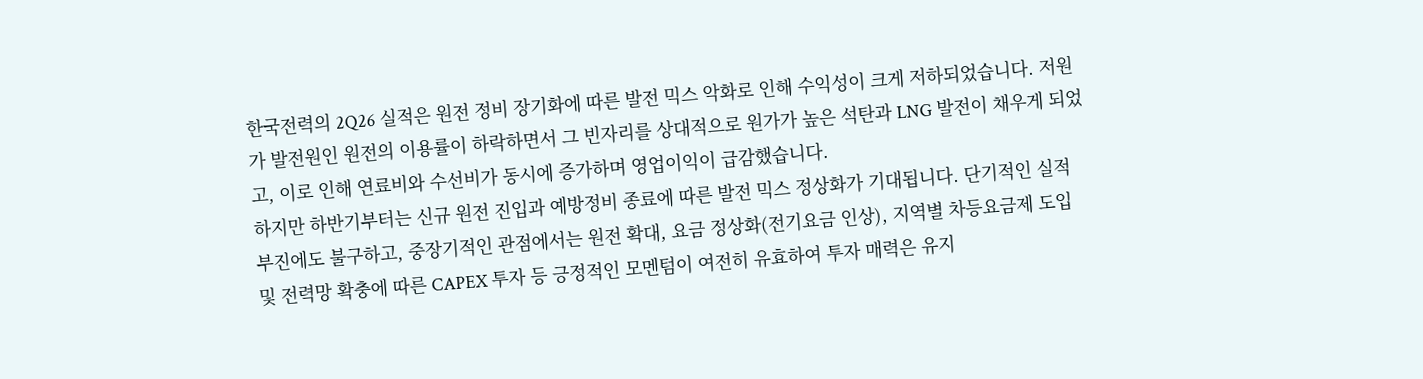한국전력의 2Q26 실적은 원전 정비 장기화에 따른 발전 믹스 악화로 인해 수익성이 크게 저하되었습니다. 저원가 발전원인 원전의 이용률이 하락하면서 그 빈자리를 상대적으로 원가가 높은 석탄과 LNG 발전이 채우게 되었고, 이로 인해 연료비와 수선비가 동시에 증가하며 영업이익이 급감했습니다.
하지만 하반기부터는 신규 원전 진입과 예방정비 종료에 따른 발전 믹스 정상화가 기대됩니다. 단기적인 실적 부진에도 불구하고, 중장기적인 관점에서는 원전 확대, 요금 정상화(전기요금 인상), 지역별 차등요금제 도입 및 전력망 확충에 따른 CAPEX 투자 등 긍정적인 모멘텀이 여전히 유효하여 투자 매력은 유지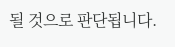될 것으로 판단됩니다.